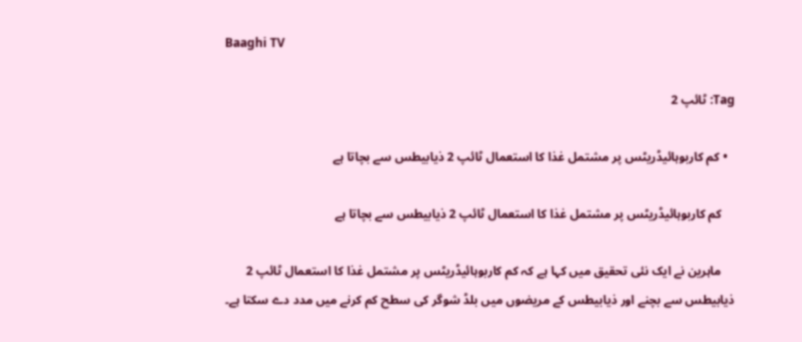Baaghi TV

Tag: ٹائپ 2

  • کم کاربوہائیڈریٹس پر مشتمل غذا کا استعمال ٹائپ 2 ذیابیطس سے بچاتا ہے

    کم کاربوہائیڈریٹس پر مشتمل غذا کا استعمال ٹائپ 2 ذیابیطس سے بچاتا ہے

    ماہرین نے ایک نئی تحقیق میں کہا ہے کہ کم کاربوہائیڈریٹس پر مشتمل غذا کا استعمال ٹائپ 2 ذیابیطس سے بچنے اور ذیابیطس کے مریضوں میں بلڈ شوگر کی سطح کم کرنے میں مدد دے سکتا ہے۔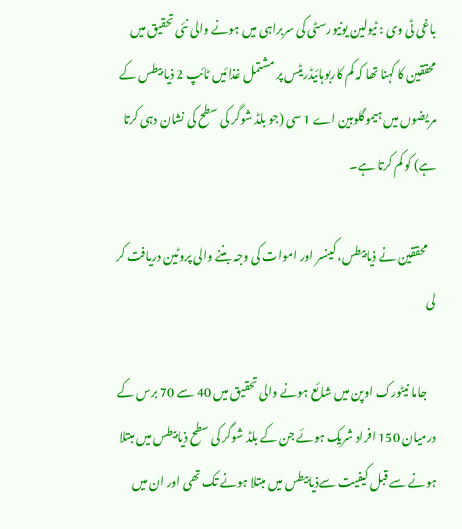باغی ٹی وی : ٹیولین یونیورسٹی کی سربراہی میں ہونے والی نئی تحقیق میں محققین کا کہنا تھا کہ کم کاربوہائیڈریٹس پر مشتمل غذائیں ٹائپ 2 ذیا بیطس کے مریضوں میں ہیموگلوبین اے 1 سی (جو بلڈ شوگر کی سطح کی نشان دہی کرتا ہے) کو کم کرتا ہے۔

    محققین نے ذیابیطس، کینسر اور اموات کی وجہ بننے والی پروٹین دریافت کر لی

    جاما نیٹورک اوپن میں شائع ہونے والی تحقیق میں 40 سے 70 برس کے درمیان 150 افراد شریک ہوئے جن کے بلڈ شوگر کی سطح ذیابیطس میں مبتلا ہونے سے قبل کیفیت سےذیابیطس میں مبتلا ہونے تک تھی اور ان میں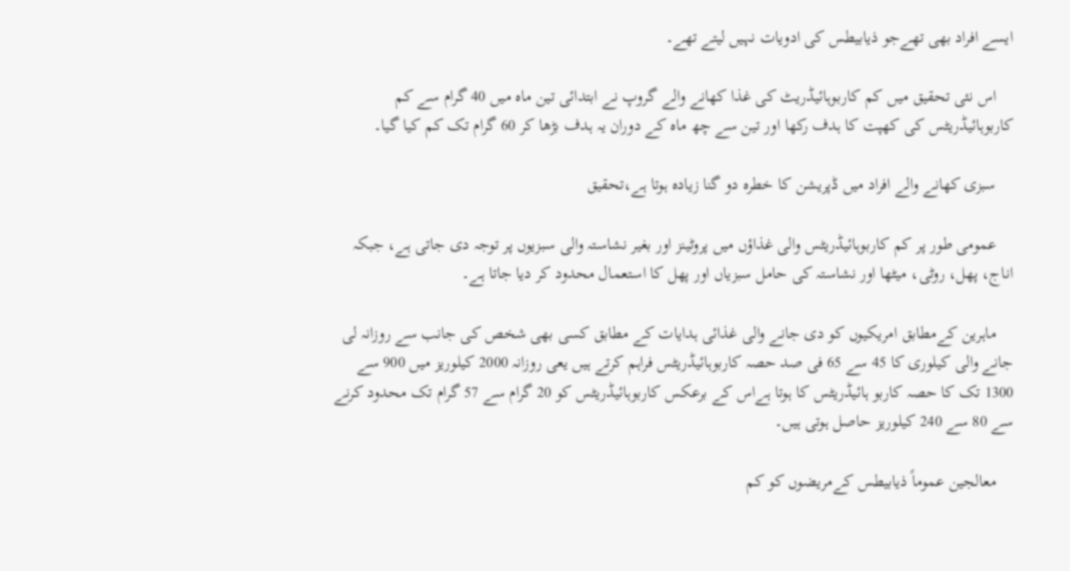ایسے افراد بھی تھےجو ذیابیطس کی ادویات نہیں لیتے تھے۔

    اس نئی تحقیق میں کم کاربوہائیڈریٹ کی غذا کھانے والے گروپ نے ابتدائی تین ماہ میں 40 گرام سے کم کاربوہائیڈریٹس کی کھپت کا ہدف رکھا اور تین سے چھ ماہ کے دوران یہ ہدف بڑھا کر 60 گرام تک کم کیا گیا۔

    سبزی کھانے والے افراد میں ڈپریشن کا خطرہ دو گنا زیادہ ہوتا ہے،تحقیق

    عمومی طور پر کم کاربوہائیڈریٹس والی غذاؤں میں پروٹینز اور بغیر نشاستہ والی سبزیوں پر توجہ دی جاتی ہے، جبکہ اناج، پھل، روٹی، میٹھا اور نشاستہ کی حامل سبزیاں اور پھل کا استعمال محدود کر دیا جاتا ہے۔

    ماہرین کےمطابق امریکیوں کو دی جانے والی غذائی ہدایات کے مطابق کسی بھی شخص کی جانب سے روزانہ لی جانے والی کیلوری کا 45 سے 65 فی صد حصہ کاربوہائیڈریٹس فراہم کرتے ہیں یعی روزانہ 2000 کیلوریز میں 900 سے 1300 تک کا حصہ کاربو ہائیڈریٹس کا ہوتا ہےاس کے برعکس کاربوہائیڈریٹس کو 20 گرام سے 57 گرام تک محدود کرنے سے 80 سے 240 کیلوریز حاصل ہوتی ہیں۔

    معالجین عموماً ذیابیطس کےمریضوں کو کم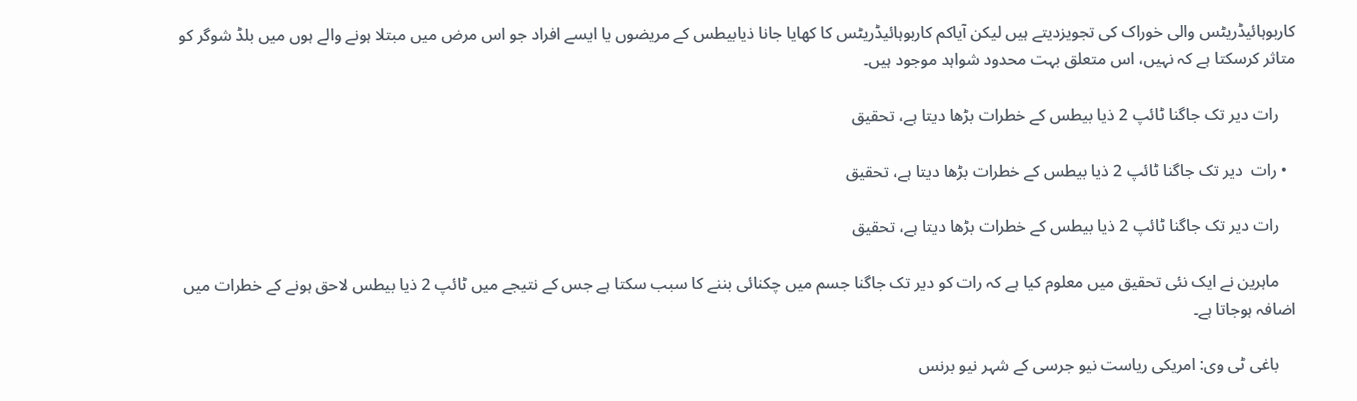کاربوہائیڈریٹس والی خوراک کی تجویزدیتے ہیں لیکن آیاکم کاربوہائیڈریٹس کا کھایا جانا ذیابیطس کے مریضوں یا ایسے افراد جو اس مرض میں مبتلا ہونے والے ہوں میں بلڈ شوگر کو متاثر کرسکتا ہے کہ نہیں، اس متعلق بہت محدود شواہد موجود ہیں۔

    رات دیر تک جاگنا ٹائپ 2 ذیا بیطس کے خطرات بڑھا دیتا ہے، تحقیق

  • رات  دیر تک جاگنا ٹائپ 2 ذیا بیطس کے خطرات بڑھا دیتا ہے، تحقیق

    رات دیر تک جاگنا ٹائپ 2 ذیا بیطس کے خطرات بڑھا دیتا ہے، تحقیق

    ماہرین نے ایک نئی تحقیق میں معلوم کیا ہے کہ رات کو دیر تک جاگنا جسم میں چکنائی بننے کا سبب سکتا ہے جس کے نتیجے میں ٹائپ 2 ذیا بیطس لاحق ہونے کے خطرات میں اضافہ ہوجاتا ہے۔

    باغی ٹی وی: امریکی ریاست نیو جرسی کے شہر نیو برنس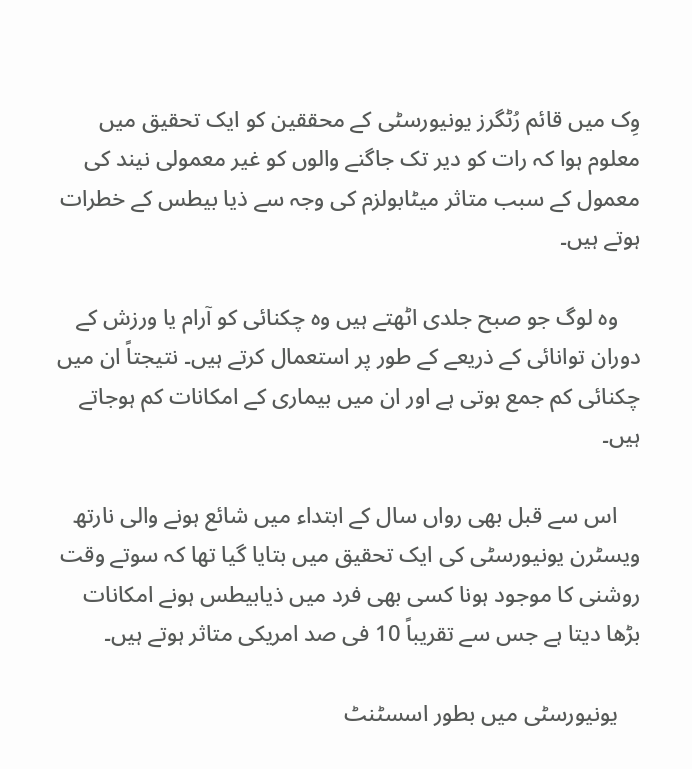وِک میں قائم رُٹگرز یونیورسٹی کے محققین کو ایک تحقیق میں معلوم ہوا کہ رات کو دیر تک جاگنے والوں کو غیر معمولی نیند کی معمول کے سبب متاثر میٹابولزم کی وجہ سے ذیا بیطس کے خطرات ہوتے ہیں۔

    وہ لوگ جو صبح جلدی اٹھتے ہیں وہ چکنائی کو آرام یا ورزش کے دوران توانائی کے ذریعے کے طور پر استعمال کرتے ہیں۔ نتیجتاً ان میں چکنائی کم جمع ہوتی ہے اور ان میں بیماری کے امکانات کم ہوجاتے ہیں۔

    اس سے قبل بھی رواں سال کے ابتداء میں شائع ہونے والی نارتھ ویسٹرن یونیورسٹی کی ایک تحقیق میں بتایا گیا تھا کہ سوتے وقت روشنی کا موجود ہونا کسی بھی فرد میں ذیابیطس ہونے امکانات بڑھا دیتا ہے جس سے تقریباً 10 فی صد امریکی متاثر ہوتے ہیں۔

    یونیورسٹی میں بطور اسسٹنٹ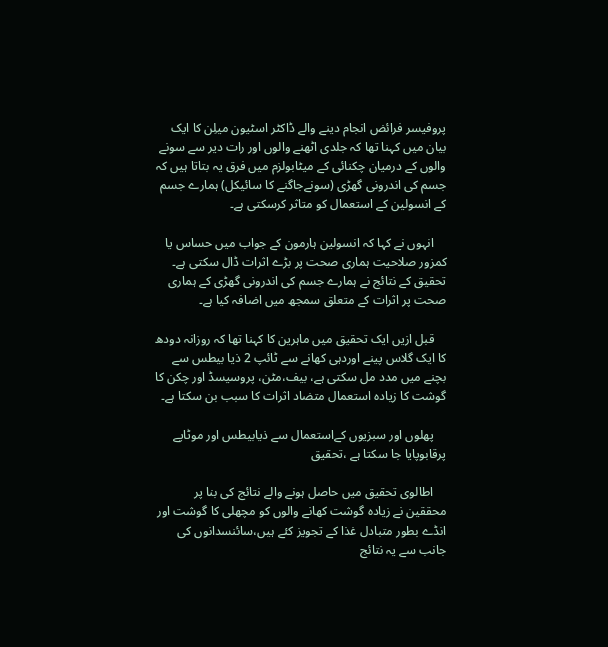پروفیسر فرائض انجام دینے والے ڈاکٹر اسٹیون میلِن کا ایک بیان میں کہنا تھا کہ جلدی اٹھنے والوں اور رات دیر سے سونے والوں کے درمیان چکنائی کے میٹابولزم میں فرق یہ بتاتا ہیں کہ جسم کی اندرونی گھڑی (سونےجاگنے کا سائیکل) ہمارے جسم کے انسولین کے استعمال کو متاثر کرسکتی ہے۔

    انہوں نے کہا کہ انسولین ہارمون کے جواب میں حساس یا کمزور صلاحیت ہماری صحت پر بڑے اثرات ڈال سکتی ہے۔ تحقیق کے نتائج نے ہمارے جسم کی اندرونی گھڑی کے ہماری صحت پر اثرات کے متعلق سمجھ میں اضافہ کیا ہے۔

    قبل ازیں ایک تحقیق میں ماہرین کا کہنا تھا کہ روزانہ دودھ کا ایک گلاس پینے اوردہی کھانے سے ٹائپ 2 ذیا بیطس سے بچنے میں مدد مل سکتی ہے، بیف،مٹن، پروسیسڈ اور چکن کا گوشت کا زیادہ استعمال متضاد اثرات کا سبب بن سکتا ہے۔

    پھلوں اور سبزیوں کےاستعمال سے ذیابیطس اور موٹاپے پرقابوپایا جا سکتا ہے ،تحقیق

    اطالوی تحقیق میں حاصل ہونے والے نتائج کی بنا پر محققین نے زیادہ گوشت کھانے والوں کو مچھلی کا گوشت اور انڈے بطور متبادل غذا کے تجویز کئے ہیں،سائنسدانوں کی جانب سے یہ نتائج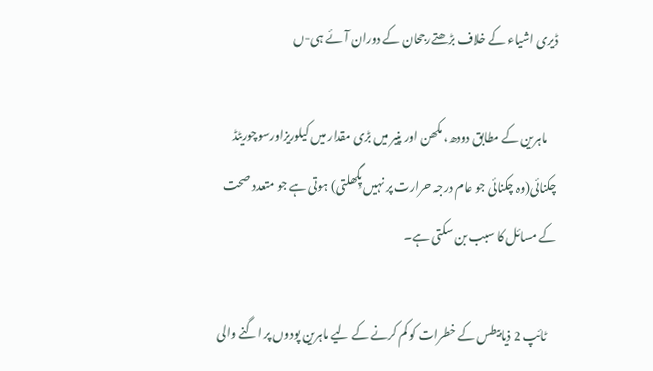ڈیری اشیاء کے خلاف بڑھتےرجحان کے دوران آئے ہی-ں

    ماہرین کے مطابق دودھ، مکھن اور پنیر میں بڑی مقدار میں کیلوریزاورسوچوریٹڈ چکنائی(وہ چکنائی جو عام درجہ حرارت پر نہیں پِگھلتی) ہوتی ہے جو متعدد صحت کے مسائل کا سبب بن سکتی ہے۔

    ٹائپ 2 ذیابیطس کے خطرات کو کم کرنے کے لیے ماہرین پودوں پر اگنے والی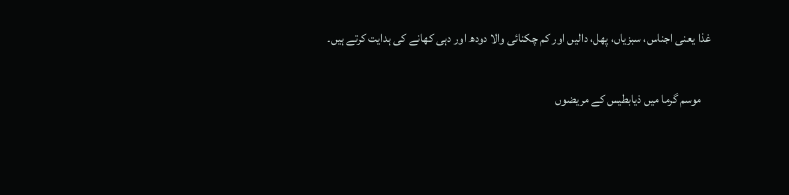غذا یعنی اجناس، سبزیاں، پھل، دالیں اور کم چکنائی والا دودھ اور دہی کھانے کی ہدایت کرتے ہیں۔

    موسم گرما میں ذیابطیس کے مریضوں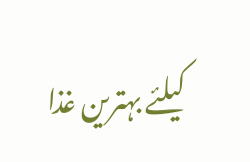کیلئے بہترین غذا